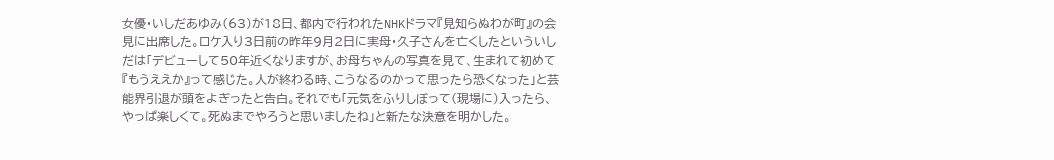女優・いしだあゆみ(63)が18日、都内で行われたNHKドラマ『見知らぬわが町』の会見に出席した。ロケ入り3日前の昨年9月2日に実母・久子さんを亡くしたといういしだは「デビューして50年近くなりますが、お母ちゃんの写真を見て、生まれて初めて『もうええか』って感じた。人が終わる時、こうなるのかって思ったら恐くなった」と芸能界引退が頭をよぎったと告白。それでも「元気をふりしぼって(現場に)入ったら、やっぱ楽しくて。死ぬまでやろうと思いましたね」と新たな決意を明かした。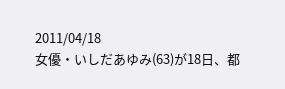2011/04/18
女優・いしだあゆみ(63)が18日、都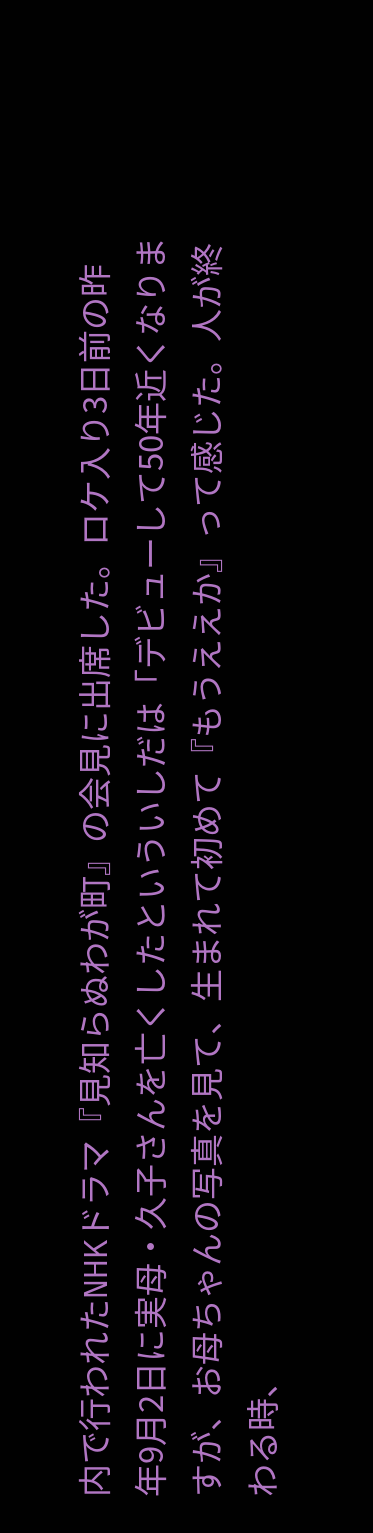内で行われたNHKドラマ『見知らぬわが町』の会見に出席した。ロケ入り3日前の昨年9月2日に実母・久子さんを亡くしたといういしだは「デビューして50年近くなりますが、お母ちゃんの写真を見て、生まれて初めて『もうええか』って感じた。人が終わる時、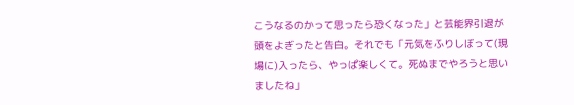こうなるのかって思ったら恐くなった」と芸能界引退が頭をよぎったと告白。それでも「元気をふりしぼって(現場に)入ったら、やっぱ楽しくて。死ぬまでやろうと思いましたね」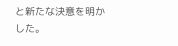と新たな決意を明かした。